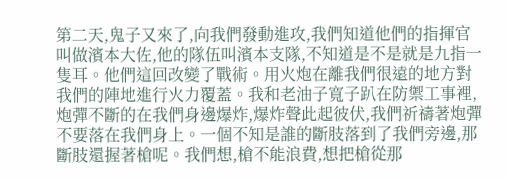第二天,鬼子又來了,向我們發動進攻,我們知道他們的指揮官叫做濱本大佐,他的隊伍叫濱本支隊,不知道是不是就是九指一隻耳。他們這回改變了戰術。用火炮在離我們很遠的地方對我們的陣地進行火力覆蓋。我和老油子寬子趴在防禦工事裡,炮彈不斷的在我們身邊爆炸,爆炸聲此起彼伏,我們祈禱著炮彈不要落在我們身上。一個不知是誰的斷肢落到了我們旁邊,那斷肢還握著槍呢。我們想,槍不能浪費,想把槍從那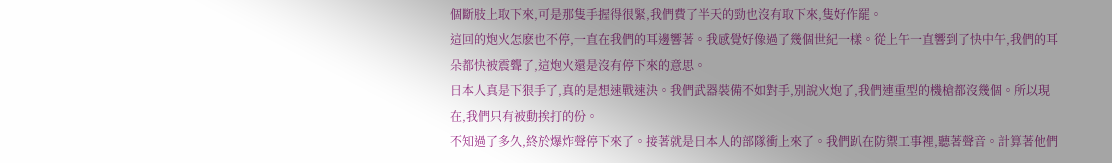個斷肢上取下來,可是那隻手握得很緊,我們費了半天的勁也沒有取下來,隻好作罷。
這回的炮火怎麽也不停,一直在我們的耳邊響著。我感覺好像過了幾個世紀一樣。從上午一直響到了快中午,我們的耳朵都快被震聾了,這炮火還是沒有停下來的意思。
日本人真是下狠手了,真的是想速戰速決。我們武器裝備不如對手,別說火炮了,我們連重型的機槍都沒幾個。所以現在,我們只有被動挨打的份。
不知過了多久,終於爆炸聲停下來了。接著就是日本人的部隊衝上來了。我們趴在防禦工事裡,聽著聲音。計算著他們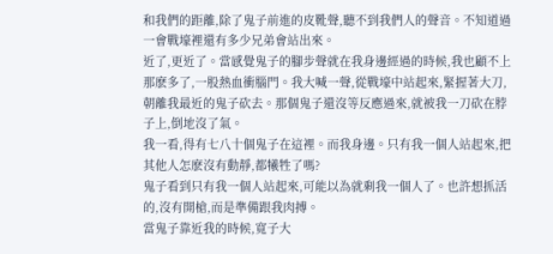和我們的距離,除了鬼子前進的皮靴聲,聽不到我們人的聲音。不知道過一會戰壕裡還有多少兄弟會站出來。
近了,更近了。當感覺鬼子的腳步聲就在我身邊經過的時候,我也顧不上那麽多了,一股熱血衝腦門。我大喊一聲,從戰壕中站起來,緊握著大刀,朝離我最近的鬼子砍去。那個鬼子還沒等反應過來,就被我一刀砍在脖子上,倒地沒了氣。
我一看,得有七八十個鬼子在這裡。而我身邊。只有我一個人站起來,把其他人怎麽沒有動靜,都犧牲了嗎?
鬼子看到只有我一個人站起來,可能以為就剩我一個人了。也許想抓活的,沒有開槍,而是準備跟我肉搏。
當鬼子靠近我的時候,寬子大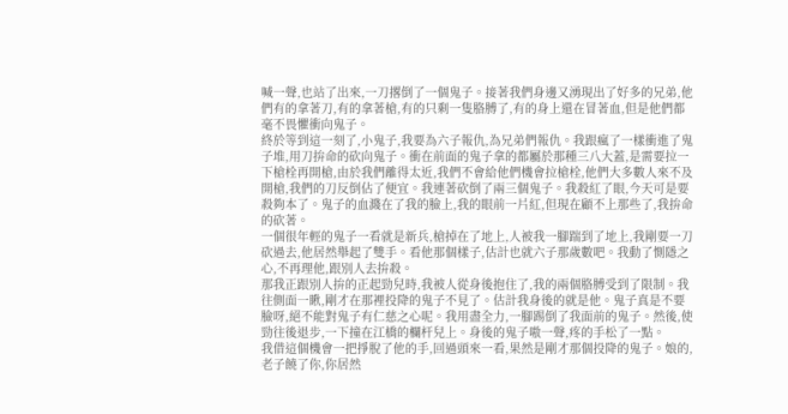喊一聲,也站了出來,一刀撂倒了一個鬼子。接著我們身邊又湧現出了好多的兄弟,他們有的拿著刀,有的拿著槍,有的只剩一隻胳膊了,有的身上還在冒著血,但是他們都毫不畏懼衝向鬼子。
終於等到這一刻了,小鬼子,我要為六子報仇,為兄弟們報仇。我跟瘋了一樣衝進了鬼子堆,用刀拚命的砍向鬼子。衝在前面的鬼子拿的都屬於那種三八大蓋,是需要拉一下槍栓再開槍,由於我們離得太近,我們不會給他們機會拉槍栓,他們大多數人來不及開槍,我們的刀反倒佔了便宜。我連著砍倒了兩三個鬼子。我殺紅了眼,今天可是要殺夠本了。鬼子的血濺在了我的臉上,我的眼前一片紅,但現在顧不上那些了,我拚命的砍著。
一個很年輕的鬼子一看就是新兵,槍掉在了地上,人被我一腳踹到了地上,我剛要一刀砍過去,他居然舉起了雙手。看他那個樣子,估計也就六子那歲數吧。我動了惻隱之心,不再理他,跟別人去拚殺。
那我正跟別人拚的正起勁兒時,我被人從身後抱住了,我的兩個胳膊受到了限制。我往側面一瞅,剛才在那裡投降的鬼子不見了。估計我身後的就是他。鬼子真是不要臉呀,絕不能對鬼子有仁慈之心呢。我用盡全力,一腳踢倒了我面前的鬼子。然後,使勁往後退步,一下撞在江橋的欄杆兒上。身後的鬼子嗷一聲,疼的手松了一點。
我借這個機會一把掙脫了他的手,回過頭來一看,果然是剛才那個投降的鬼子。娘的,老子饒了你,你居然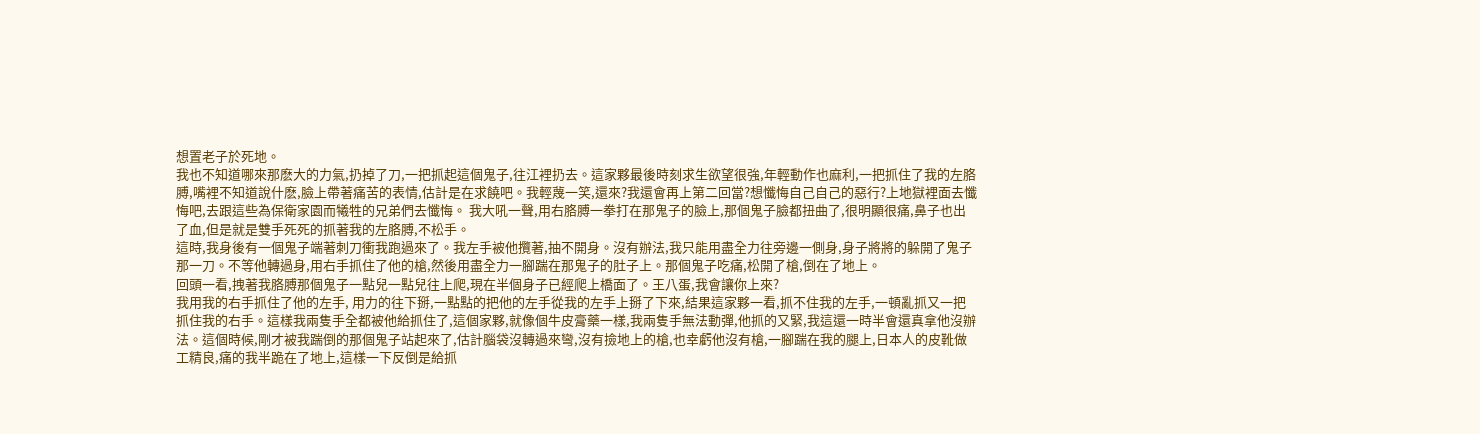想置老子於死地。
我也不知道哪來那麽大的力氣,扔掉了刀,一把抓起這個鬼子,往江裡扔去。這家夥最後時刻求生欲望很強,年輕動作也麻利,一把抓住了我的左胳膊,嘴裡不知道說什麽,臉上帶著痛苦的表情,估計是在求饒吧。我輕蔑一笑,還來?我還會再上第二回當?想懺悔自己自己的惡行?上地獄裡面去懺悔吧,去跟這些為保衛家園而犧牲的兄弟們去懺悔。 我大吼一聲,用右胳膊一拳打在那鬼子的臉上,那個鬼子臉都扭曲了,很明顯很痛,鼻子也出了血,但是就是雙手死死的抓著我的左胳膊,不松手。
這時,我身後有一個鬼子端著刺刀衝我跑過來了。我左手被他攬著,抽不開身。沒有辦法,我只能用盡全力往旁邊一側身,身子將將的躲開了鬼子那一刀。不等他轉過身,用右手抓住了他的槍,然後用盡全力一腳踹在那鬼子的肚子上。那個鬼子吃痛,松開了槍,倒在了地上。
回頭一看,拽著我胳膊那個鬼子一點兒一點兒往上爬,現在半個身子已經爬上橋面了。王八蛋,我會讓你上來?
我用我的右手抓住了他的左手, 用力的往下掰,一點點的把他的左手從我的左手上掰了下來,結果這家夥一看,抓不住我的左手,一頓亂抓又一把抓住我的右手。這樣我兩隻手全都被他給抓住了,這個家夥,就像個牛皮膏藥一樣,我兩隻手無法動彈,他抓的又緊,我這還一時半會還真拿他沒辦法。這個時候,剛才被我踹倒的那個鬼子站起來了,估計腦袋沒轉過來彎,沒有撿地上的槍,也幸虧他沒有槍,一腳踹在我的腿上,日本人的皮靴做工精良,痛的我半跪在了地上,這樣一下反倒是給抓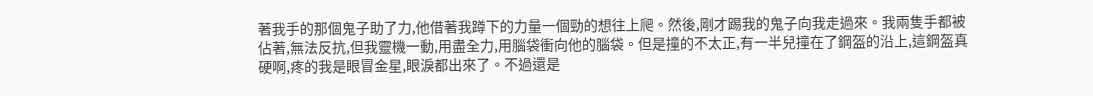著我手的那個鬼子助了力,他借著我蹲下的力量一個勁的想往上爬。然後,剛才踢我的鬼子向我走過來。我兩隻手都被佔著,無法反抗,但我靈機一動,用盡全力,用腦袋衝向他的腦袋。但是撞的不太正,有一半兒撞在了鋼盔的沿上,這鋼盔真硬啊,疼的我是眼冒金星,眼淚都出來了。不過還是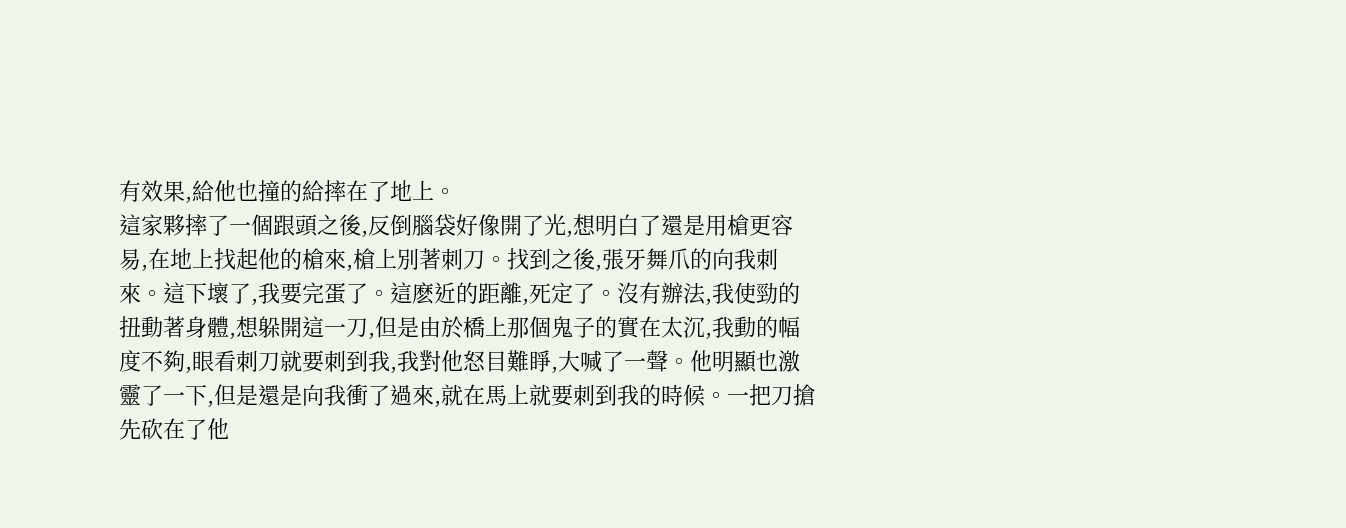有效果,給他也撞的給摔在了地上。
這家夥摔了一個跟頭之後,反倒腦袋好像開了光,想明白了還是用槍更容易,在地上找起他的槍來,槍上別著刺刀。找到之後,張牙舞爪的向我刺來。這下壞了,我要完蛋了。這麽近的距離,死定了。沒有辦法,我使勁的扭動著身體,想躲開這一刀,但是由於橋上那個鬼子的實在太沉,我動的幅度不夠,眼看刺刀就要刺到我,我對他怒目難睜,大喊了一聲。他明顯也激靈了一下,但是還是向我衝了過來,就在馬上就要刺到我的時候。一把刀搶先砍在了他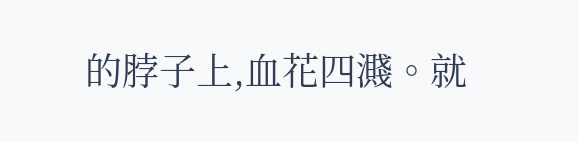的脖子上,血花四濺。就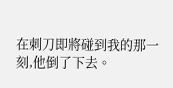在刺刀即將碰到我的那一刻,他倒了下去。